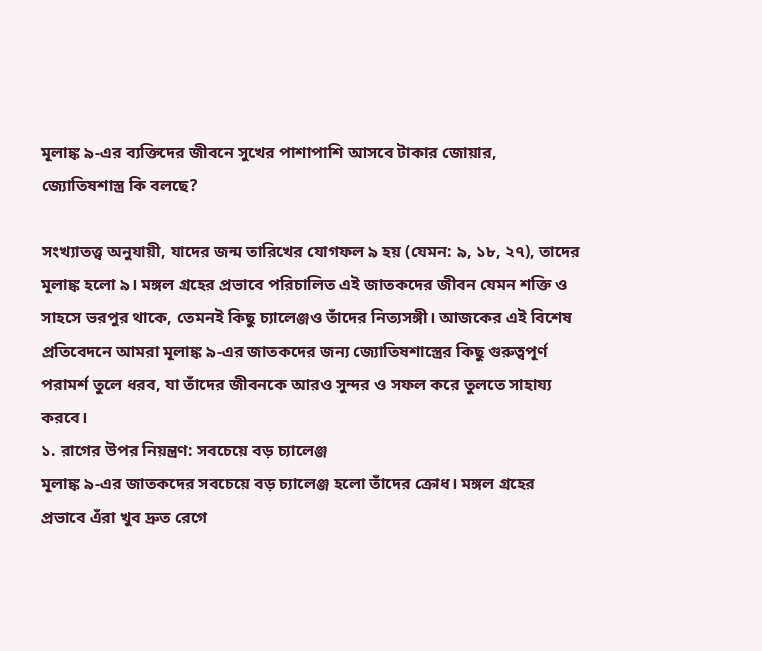মূলাঙ্ক ৯-এর ব্যক্তিদের জীবনে সুখের পাশাপাশি আসবে টাকার জোয়ার, জ্যোতিষশাস্ত্র কি বলছে?

সংখ্যাতত্ত্ব অনুযায়ী, যাদের জন্ম তারিখের যোগফল ৯ হয় (যেমন: ৯, ১৮, ২৭), তাদের মূলাঙ্ক হলো ৯। মঙ্গল গ্রহের প্রভাবে পরিচালিত এই জাতকদের জীবন যেমন শক্তি ও সাহসে ভরপুর থাকে, তেমনই কিছু চ্যালেঞ্জও তাঁদের নিত্যসঙ্গী। আজকের এই বিশেষ প্রতিবেদনে আমরা মূলাঙ্ক ৯-এর জাতকদের জন্য জ্যোতিষশাস্ত্রের কিছু গুরুত্বপূর্ণ পরামর্শ তুলে ধরব, যা তাঁদের জীবনকে আরও সুন্দর ও সফল করে তুলতে সাহায্য করবে।
১. রাগের উপর নিয়ন্ত্রণ: সবচেয়ে বড় চ্যালেঞ্জ
মূলাঙ্ক ৯-এর জাতকদের সবচেয়ে বড় চ্যালেঞ্জ হলো তাঁদের ক্রোধ। মঙ্গল গ্রহের প্রভাবে এঁরা খুব দ্রুত রেগে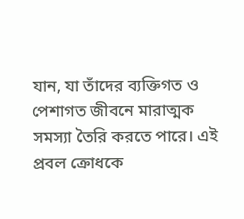যান, যা তাঁদের ব্যক্তিগত ও পেশাগত জীবনে মারাত্মক সমস্যা তৈরি করতে পারে। এই প্রবল ক্রোধকে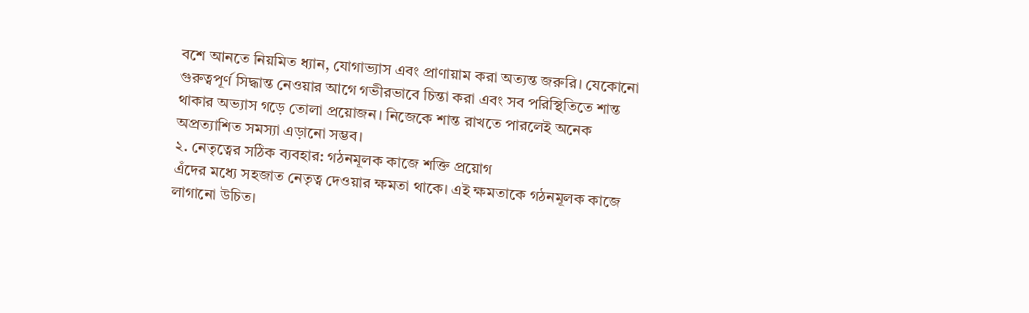বশে আনতে নিয়মিত ধ্যান, যোগাভ্যাস এবং প্রাণায়াম করা অত্যন্ত জরুরি। যেকোনো গুরুত্বপূর্ণ সিদ্ধান্ত নেওয়ার আগে গভীরভাবে চিন্তা করা এবং সব পরিস্থিতিতে শান্ত থাকার অভ্যাস গড়ে তোলা প্রয়োজন। নিজেকে শান্ত রাখতে পারলেই অনেক অপ্রত্যাশিত সমস্যা এড়ানো সম্ভব।
২. নেতৃত্বের সঠিক ব্যবহার: গঠনমূলক কাজে শক্তি প্রয়োগ
এঁদের মধ্যে সহজাত নেতৃত্ব দেওয়ার ক্ষমতা থাকে। এই ক্ষমতাকে গঠনমূলক কাজে লাগানো উচিত।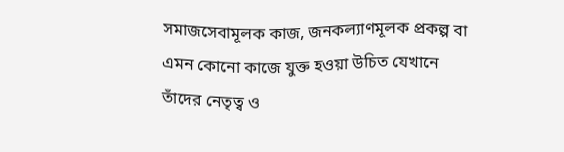সমাজসেবামূলক কাজ, জনকল্যাণমূলক প্রকল্প বা এমন কোনো কাজে যুক্ত হওয়া উচিত যেখানে তাঁদের নেতৃত্ব ও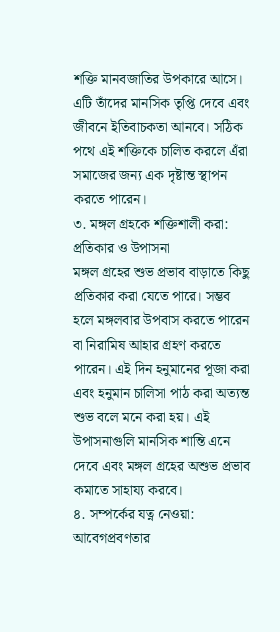শক্তি মানবজাতির উপকারে আসে। এটি তাঁদের মানসিক তৃপ্তি দেবে এবং জীবনে ইতিবাচকতা আনবে। সঠিক পথে এই শক্তিকে চালিত করলে এঁরা সমাজের জন্য এক দৃষ্টান্ত স্থাপন করতে পারেন।
৩. মঙ্গল গ্রহকে শক্তিশালী করা: প্রতিকার ও উপাসনা
মঙ্গল গ্রহের শুভ প্রভাব বাড়াতে কিছু প্রতিকার করা যেতে পারে। সম্ভব হলে মঙ্গলবার উপবাস করতে পারেন বা নিরামিষ আহার গ্রহণ করতে পারেন। এই দিন হনুমানের পূজা করা এবং হনুমান চালিসা পাঠ করা অত্যন্ত শুভ বলে মনে করা হয়। এই উপাসনাগুলি মানসিক শান্তি এনে দেবে এবং মঙ্গল গ্রহের অশুভ প্রভাব কমাতে সাহায্য করবে।
৪. সম্পর্কের যত্ন নেওয়া: আবেগপ্রবণতার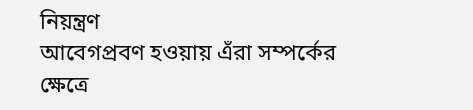নিয়ন্ত্রণ
আবেগপ্রবণ হওয়ায় এঁরা সম্পর্কের ক্ষেত্রে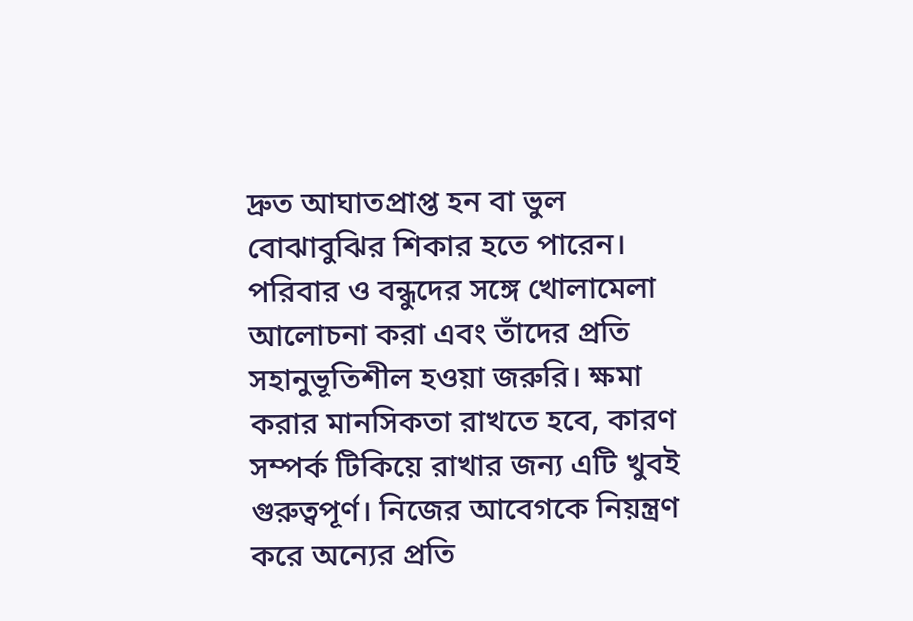দ্রুত আঘাতপ্রাপ্ত হন বা ভুল বোঝাবুঝির শিকার হতে পারেন। পরিবার ও বন্ধুদের সঙ্গে খোলামেলা আলোচনা করা এবং তাঁদের প্রতি সহানুভূতিশীল হওয়া জরুরি। ক্ষমা করার মানসিকতা রাখতে হবে, কারণ সম্পর্ক টিকিয়ে রাখার জন্য এটি খুবই গুরুত্বপূর্ণ। নিজের আবেগকে নিয়ন্ত্রণ করে অন্যের প্রতি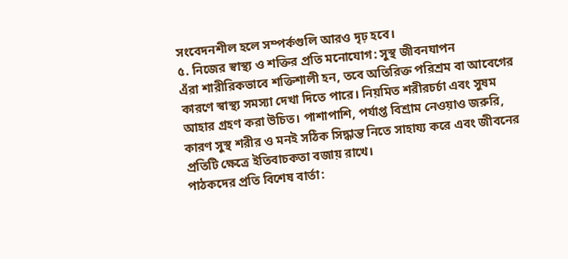সংবেদনশীল হলে সম্পর্কগুলি আরও দৃঢ় হবে।
৫. নিজের স্বাস্থ্য ও শক্তির প্রতি মনোযোগ: সুস্থ জীবনযাপন
এঁরা শারীরিকভাবে শক্তিশালী হন, তবে অতিরিক্ত পরিশ্রম বা আবেগের কারণে স্বাস্থ্য সমস্যা দেখা দিতে পারে। নিয়মিত শরীরচর্চা এবং সুষম আহার গ্রহণ করা উচিত। পাশাপাশি, পর্যাপ্ত বিশ্রাম নেওয়াও জরুরি, কারণ সুস্থ শরীর ও মনই সঠিক সিদ্ধান্ত নিতে সাহায্য করে এবং জীবনের প্রতিটি ক্ষেত্রে ইতিবাচকতা বজায় রাখে।
পাঠকদের প্রতি বিশেষ বার্তা: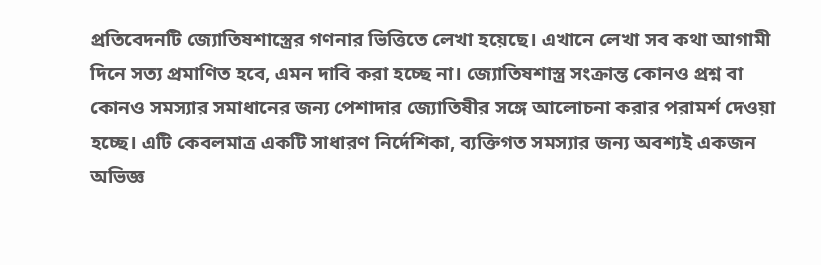প্রতিবেদনটি জ্যোতিষশাস্ত্রের গণনার ভিত্তিতে লেখা হয়েছে। এখানে লেখা সব কথা আগামী দিনে সত্য প্রমাণিত হবে, এমন দাবি করা হচ্ছে না। জ্যোতিষশাস্ত্র সংক্রান্ত কোনও প্রশ্ন বা কোনও সমস্যার সমাধানের জন্য পেশাদার জ্যোতিষীর সঙ্গে আলোচনা করার পরামর্শ দেওয়া হচ্ছে। এটি কেবলমাত্র একটি সাধারণ নির্দেশিকা, ব্যক্তিগত সমস্যার জন্য অবশ্যই একজন অভিজ্ঞ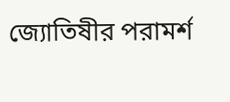জ্যোতিষীর পরামর্শ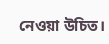নেওয়া উচিত।